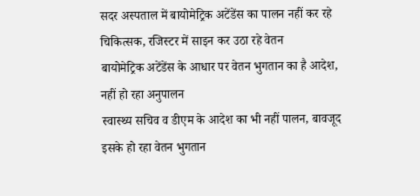सदर अस्पताल में बायोमेट्रिक अटेंडेंस का पालन नहीं कर रहे चिकित्सक, रजिस्टर में साइन कर उठा रहे वेतन
बायोमेट्रिक अटेंडेंस के आधार पर वेतन भुगतान का है आदेश, नहीं हो रहा अनुपालन
स्वास्थ्य सचिव व डीएम के आदेश का भी नहीं पालन, बावजूद इसके हो रहा वेतन भुगतान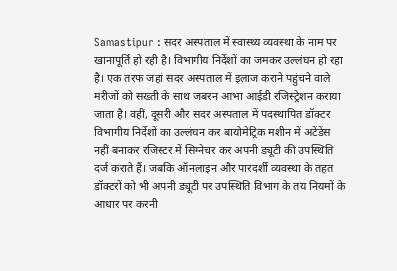Samastipur : सदर अस्पताल में स्वास्थ्य व्यवस्था के नाम पर खानापूर्ति हो रही है। विभागीय निर्देशों का जमकर उल्लंघन हो रहा है। एक तरफ जहां सदर अस्पताल में इलाज कराने पहुंचने वाले मरीजों को सख्ती के साथ जबरन आभा आईडी रजिस्ट्रेशन कराया जाता है। वहीं, दूसरी और सदर अस्पताल में पदस्थापित डॉक्टर विभागीय निर्देशों का उल्लंघन कर बायोमेट्रिक मशीन में अटेंडेंस नहीं बनाकर रजिस्टर में सिग्नेचर कर अपनी ड्यूटी की उपस्थिति दर्ज कराते हैं। जबकि ऑनलाइन और पारदर्शी व्यवस्था के तहत डॉक्टरों को भी अपनी ड्यूटी पर उपस्थिति विभाग के तय नियमों के आधार पर करनी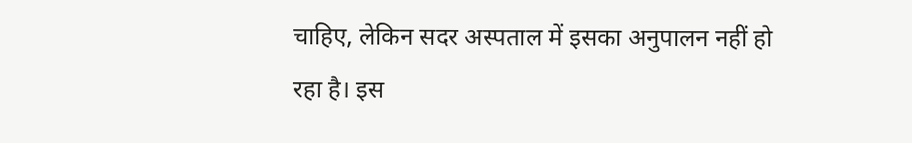चाहिए, लेकिन सदर अस्पताल में इसका अनुपालन नहीं हो रहा है। इस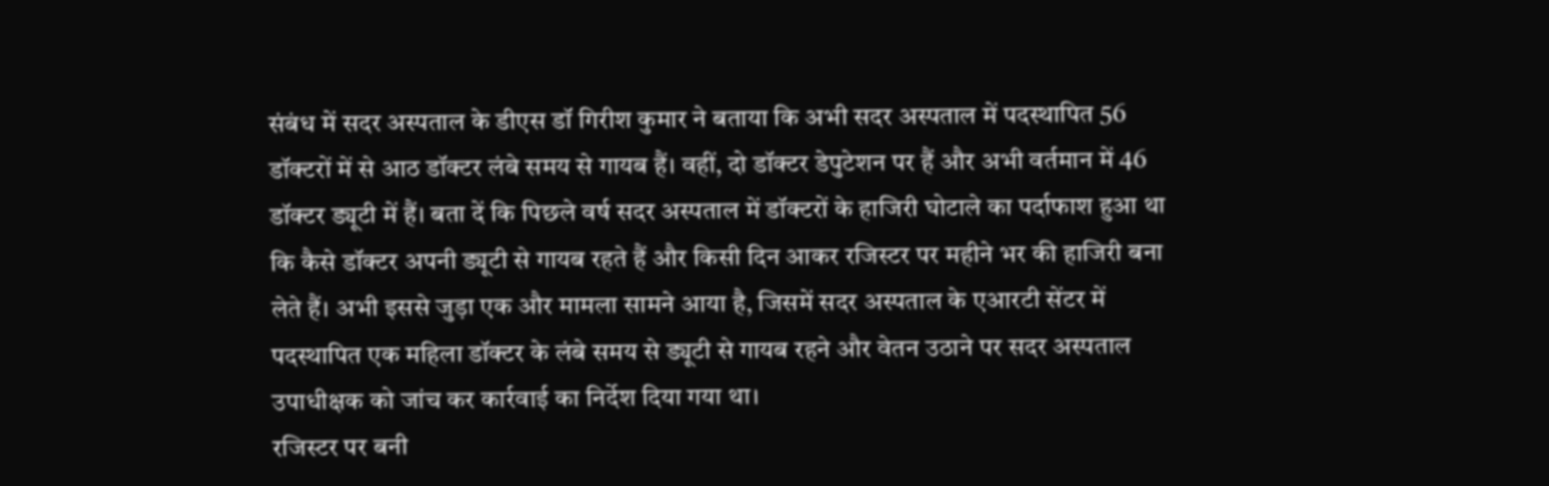संबंध में सदर अस्पताल के डीएस डॉ गिरीश कुमार ने बताया कि अभी सदर अस्पताल में पदस्थापित 56 डॉक्टरों में से आठ डॉक्टर लंबे समय से गायब हैं। वहीं, दो डॉक्टर डेपुटेशन पर हैं और अभी वर्तमान में 46 डॉक्टर ड्यूटी में हैं। बता दें कि पिछले वर्ष सदर अस्पताल में डॉक्टरों के हाजिरी घोटाले का पर्दाफाश हुआ था कि कैसे डॉक्टर अपनी ड्यूटी से गायब रहते हैं और किसी दिन आकर रजिस्टर पर महीने भर की हाजिरी बना लेते हैं। अभी इससे जुड़ा एक और मामला सामने आया है, जिसमें सदर अस्पताल के एआरटी सेंटर में पदस्थापित एक महिला डॉक्टर के लंबे समय से ड्यूटी से गायब रहने और वेतन उठाने पर सदर अस्पताल उपाधीक्षक को जांच कर कार्रवाई का निर्देश दिया गया था।
रजिस्टर पर बनी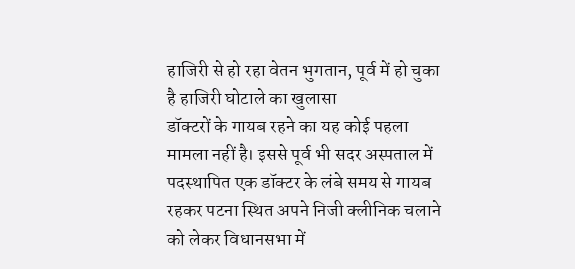हाजिरी से हो रहा वेतन भुगतान, पूर्व में हो चुका है हाजिरी घोटाले का खुलासा
डॉक्टरों के गायब रहने का यह कोई पहला मामला नहीं है। इससे पूर्व भी सदर अस्पताल में पदस्थापित एक डॉक्टर के लंबे समय से गायब रहकर पटना स्थित अपने निजी क्लीनिक चलाने को लेकर विधानसभा में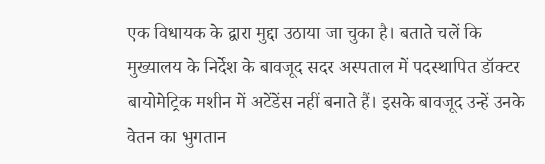एक विधायक के द्वारा मुद्दा उठाया जा चुका है। बताते चलें कि मुख्यालय के निर्देश के बावजूद सदर अस्पताल में पदस्थापित डॉक्टर बायोमेट्रिक मशीन में अटेंडेंस नहीं बनाते हैं। इसके बावजूद उन्हें उनके वेतन का भुगतान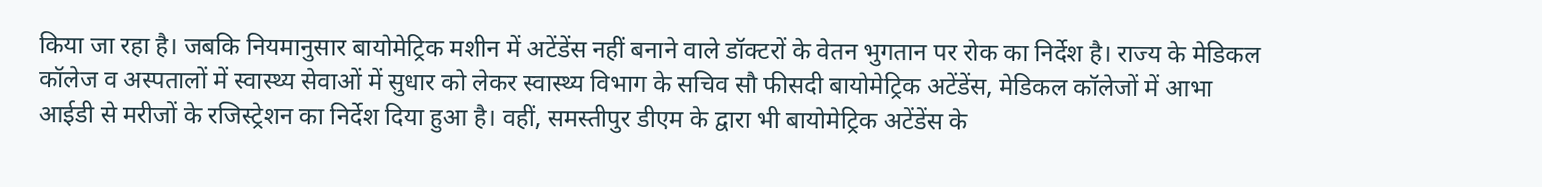किया जा रहा है। जबकि नियमानुसार बायोमेट्रिक मशीन में अटेंडेंस नहीं बनाने वाले डॉक्टरों के वेतन भुगतान पर रोक का निर्देश है। राज्य के मेडिकल कॉलेज व अस्पतालों में स्वास्थ्य सेवाओं में सुधार को लेकर स्वास्थ्य विभाग के सचिव सौ फीसदी बायोमेट्रिक अटेंडेंस, मेडिकल कॉलेजों में आभा आईडी से मरीजों के रजिस्ट्रेशन का निर्देश दिया हुआ है। वहीं, समस्तीपुर डीएम के द्वारा भी बायोमेट्रिक अटेंडेंस के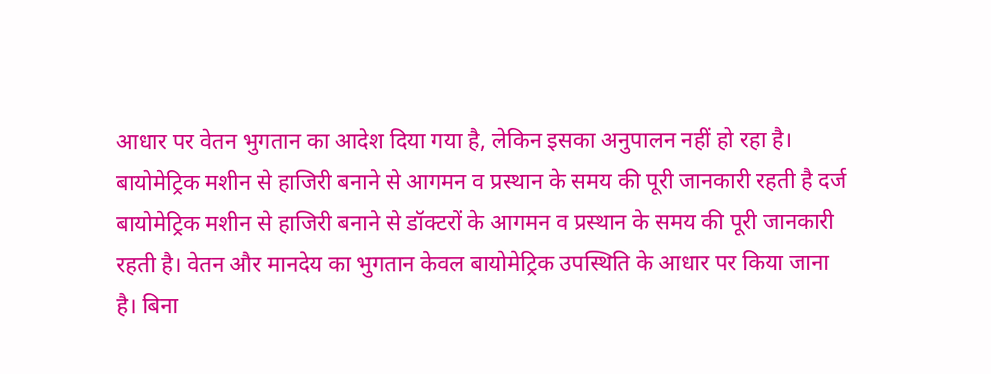आधार पर वेतन भुगतान का आदेश दिया गया है, लेकिन इसका अनुपालन नहीं हो रहा है।
बायोमेट्रिक मशीन से हाजिरी बनाने से आगमन व प्रस्थान के समय की पूरी जानकारी रहती है दर्ज
बायोमेट्रिक मशीन से हाजिरी बनाने से डॉक्टरों के आगमन व प्रस्थान के समय की पूरी जानकारी रहती है। वेतन और मानदेय का भुगतान केवल बायोमेट्रिक उपस्थिति के आधार पर किया जाना है। बिना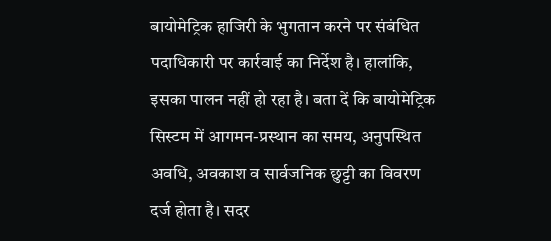बायोमेट्रिक हाजिरी के भुगतान करने पर संबंधित पदाधिकारी पर कार्रवाई का निर्देश है। हालांकि, इसका पालन नहीं हो रहा है। बता दें कि बायोमेट्रिक सिस्टम में आगमन-प्रस्थान का समय, अनुपस्थित अवधि, अवकाश व सार्वजनिक छुट्टी का विवरण दर्ज होता है। सदर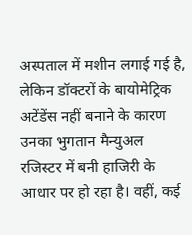अस्पताल में मशीन लगाई गई है, लेकिन डॉक्टरों के बायोमेट्रिक अटेंडेंस नहीं बनाने के कारण उनका भुगतान मैन्युअल रजिस्टर में बनी हाजिरी के आधार पर हो रहा है। वहीं, कई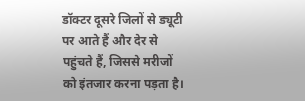डॉक्टर दूसरे जिलों से ड्यूटी पर आते हैं और देर से पहुंचते हैं, जिससे मरीजों को इंतजार करना पड़ता है।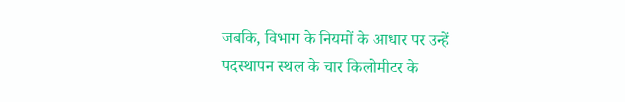जबकि, विभाग के नियमों के आधार पर उन्हें पदस्थापन स्थल के चार किलोमीटर के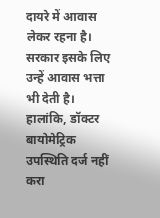दायरे में आवास लेकर रहना है। सरकार इसके लिए उन्हें आवास भत्ता भी देती है। हालांकि, डॉक्टर बायोमेट्रिक उपस्थिति दर्ज नहीं करा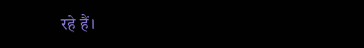रहे हैं।